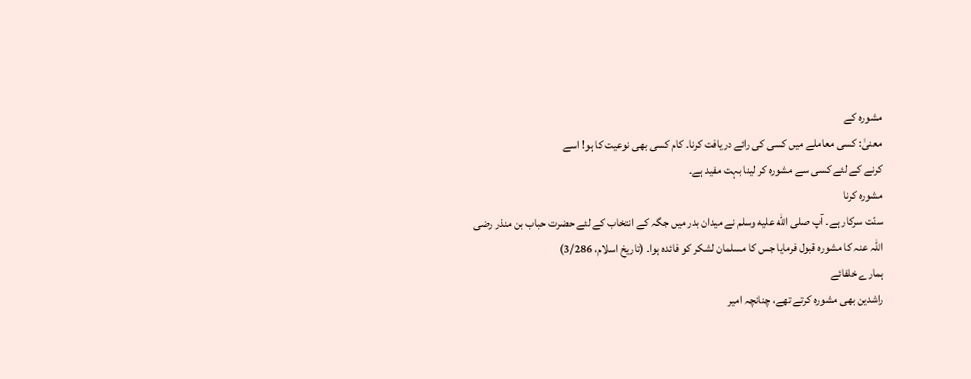مشورہ کے
معنیٰ: کسی معاملے میں کسی کی رائے دریافت کرنا۔ کام کسی بھی نوعیت کا ہو! اسے
کرنے کے لئے کسی سے مشورہ کر لینا بہت مفید ہے۔
مشورہ کرنا
سنّت سرکار ہے۔ آپ صلى الله عليه وسلم نے میدان بدر میں جگہ کے انتخاب کے لئے حضرت حباب بن منذر رضی
اللہ عنہ کا مشورہ قبول فرمایا جس کا مسلمان لشکر کو فائدہ ہوا۔ (تاریخ اسلام، 3/286)
ہمارے خلفائے
راشدین بھی مشورہ کرتے تھے، چنانچہ امیر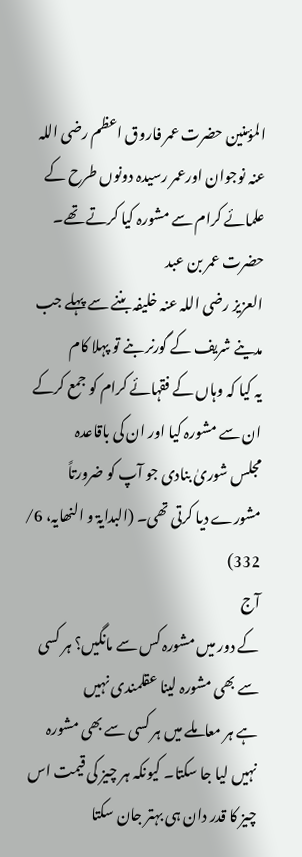المؤمنین حضرت عمر فاروق اعظم رضی اللہ
عنہ نوجوان اورعمر رسیدہ دونوں طرح کے علمائے کرام سے مشورہ کیا کرتے تھے۔
حضرت عمر بن عبد
العزیز رضی اللہ عنہ خلیفہ بننے سے پہلے جب مدینے شریف کے گورنر بنے تو پہلا کام
یہ کیا کہ وہاں کے فقہائے کرام کو جمع کرکے ان سے مشورہ کیا اور ان کی باقاعدہ
مجلس شوریٰ بنادی جو آپ کو ضرورتاً مشورے دیا کرتی تھی۔ (البدایۃ و النھایہ، 6/ 332)
آج
کے دور میں مشورہ کس سے مانگیں؟ ہر کسی سے بھی مشورہ لینا عقلمندی نہیں
ہے ہر معاملے میں ہر کسی سے بھی مشورہ نہیں لیا جا سکتا۔ کیونکہ ہر چیز کی قیمت اس
چیز کا قدر دان ہی بہتر جان سکتا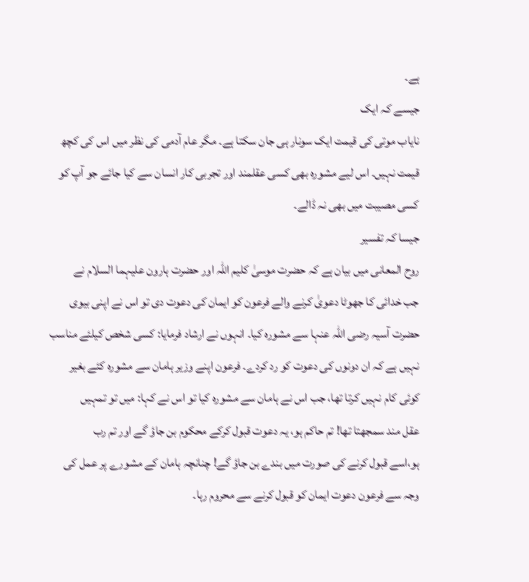ہے۔
جیسے کہ ایک
نایاب موتی کی قیمت ایک سونار ہی جان سکتا ہے۔ مگر عام آدمی کی نظر میں اس کی کچھ
قیمت نہیں۔ اس لیے مشورہ بھی کسی عقلمند اور تجربی کار انسان سے کیا جائے جو آپ کو
کسی مصیبت میں بھی نہ ڈالے۔
جیسا کہ تفسیر
روح المعانی میں بیان ہے کہ حضرت موسیٰ کلیم اللہ اور حضرت ہارون علیہما السلام نے
جب خدائی کا جھوٹا دعویٰ کرنے والے فرعون کو ایمان کی دعوت دی تو اس نے اپنی بیوی
حضرت آسیہ رضی اللہ عنہا سے مشورہ کیا۔ انہوں نے ارشاد فرمایا: کسی شخص کیلئے مناسب
نہیں ہے کہ ان دونوں کی دعوت کو رد کردے۔ فرعون اپنے وزیر ہامان سے مشورہ کئے بغیر
کوئی کام نہیں کرتا تھا، جب اس نے ہامان سے مشورہ کیا تو اس نے کہا: میں تو تمہیں
عقل مند سمجھتا تھا! تم حاکم ہو، یہ دعوت قبول کرکے محکوم بن جاؤ گے اور تم رب
ہو،اسے قبول کرنے کی صورت میں بندے بن جاؤ گے! چنانچہ ہامان کے مشورے پر عمل کی
وجہ سے فرعون دعوت ایمان کو قبول کرنے سے محروم رہا۔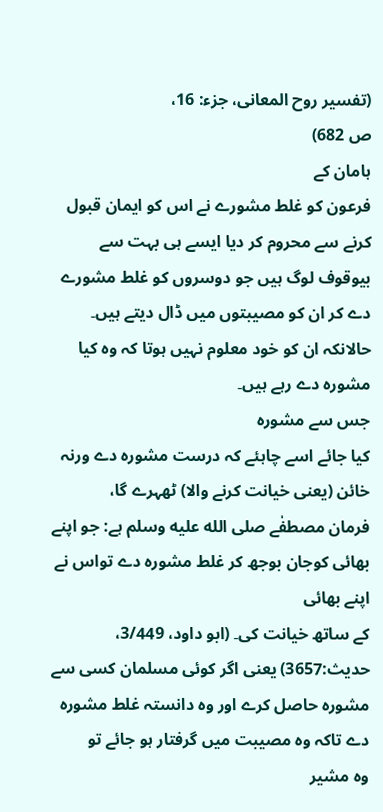(تفسیر روح المعانی، جزء: 16،
ص 682)
ہامان کے
فرعون کو غلط مشورے نے اس کو ایمان قبول کرنے سے محروم کر دیا ایسے ہی بہت سے
بیوقوف لوگ ہیں جو دوسروں کو غلط مشورے دے کر ان کو مصیبتوں میں ڈال دیتے ہیں۔
حالانکہ ان کو خود معلوم نہیں ہوتا کہ وہ کیا مشورہ دے رہے ہیں۔
جس سے مشورہ
کیا جائے اسے چاہئے کہ درست مشورہ دے ورنہ خائن (یعنی خیانت کرنے والا) ٹھہرے گا،
فرمان مصطفٰے صلى الله عليه وسلم ہے: جو اپنے بھائی کوجان بوجھ کر غلط مشورہ دے تواس نے اپنے بھائی
کے ساتھ خیانت کی۔ (ابو داود، 3/449، حدیث:3657) یعنی اگر کوئی مسلمان کسی سے
مشورہ حاصل کرے اور وہ دانستہ غلط مشورہ دے تاکہ وہ مصیبت میں گرفتار ہو جائے تو
وہ مشیر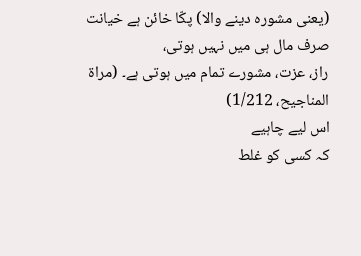(یعنی مشورہ دینے والا) پکّا خائن ہے خیانت صرف مال ہی میں نہیں ہوتی،
راز، عزت، مشورے تمام میں ہوتی ہے۔ (مراۃ المناجیح، 1/212)
اس لیے چاہیے
کہ کسی کو غلط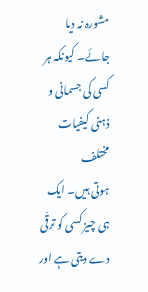مشورہ نہ دیا جائے۔ کیونکہ ہر کسی کی جسمانی و ذہنی کیفیات مختلف
ہوتی ہیں۔ ایک ہی چیز کسی کو ترقّی دے دیتی ہے اور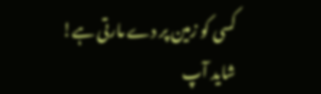کسی کو زمین پر دے مارتی ہے!
شاید آپ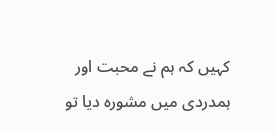کہیں کہ ہم نے محبت اور ہمدردی میں مشورہ دیا تو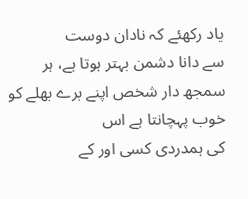یاد رکھئے کہ نادان دوست
سے دانا دشمن بہتر ہوتا ہے، ہر سمجھ دار شخص اپنے برے بھلے کو خوب پہچانتا ہے اس
کی ہمدردی کسی اور کے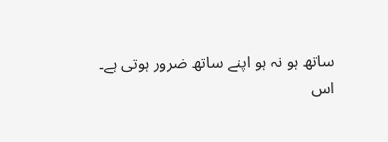ساتھ ہو نہ ہو اپنے ساتھ ضرور ہوتی ہے۔
اس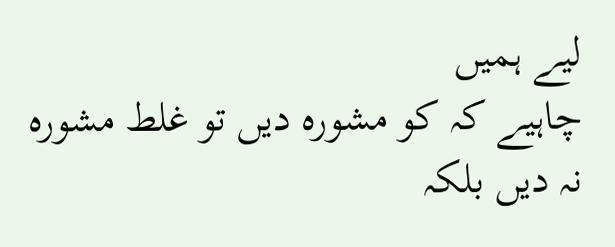لیے ہمیں
چاہیے کہ کو مشورہ دیں تو غلط مشورہ نہ دیں بلکہ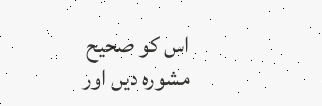اس کو صحیح مشورہ دیں اور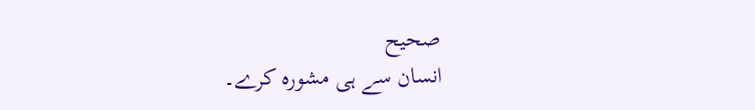صحیح
انسان سے ہی مشورہ کرے۔